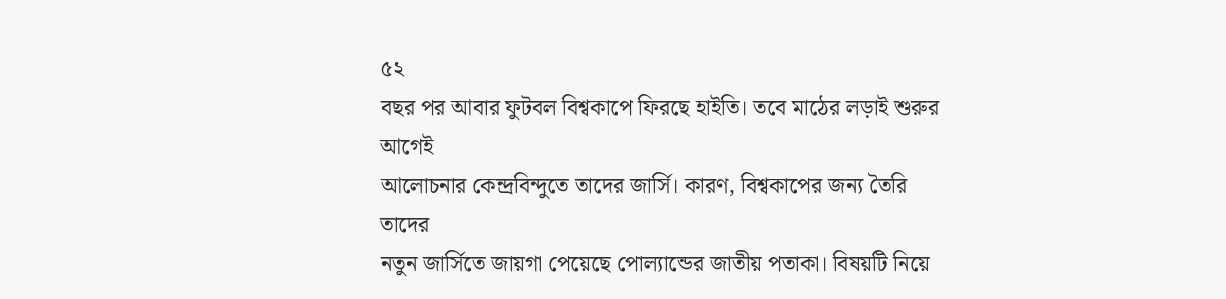৫২
বছর পর আবার ফুটবল বিশ্বকাপে ফিরছে হাইতি। তবে মাঠের লড়াই শুরুর আগেই
আলোচনার কেন্দ্রবিন্দুতে তাদের জার্সি। কারণ, বিশ্বকাপের জন্য তৈরি তাদের
নতুন জার্সিতে জায়গা পেয়েছে পোল্যান্ডের জাতীয় পতাকা। বিষয়টি নিয়ে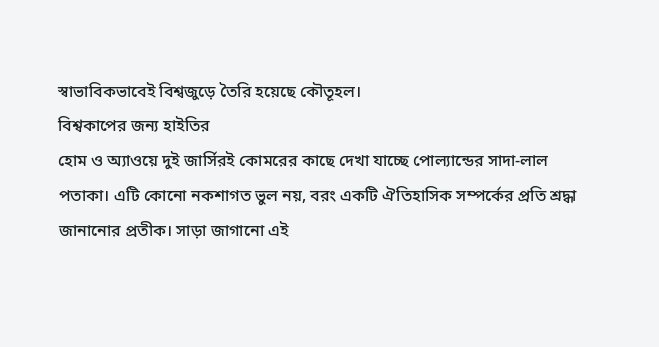স্বাভাবিকভাবেই বিশ্বজুড়ে তৈরি হয়েছে কৌতূহল।
বিশ্বকাপের জন্য হাইতির
হোম ও অ্যাওয়ে দুই জার্সিরই কোমরের কাছে দেখা যাচ্ছে পোল্যান্ডের সাদা-লাল
পতাকা। এটি কোনো নকশাগত ভুল নয়, বরং একটি ঐতিহাসিক সম্পর্কের প্রতি শ্রদ্ধা
জানানোর প্রতীক। সাড়া জাগানো এই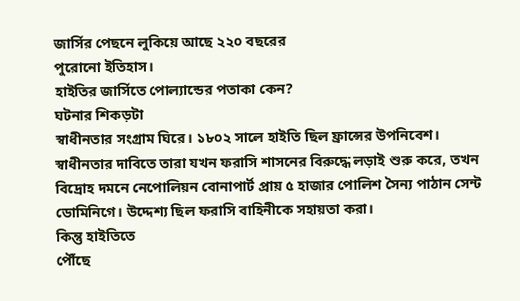জার্সির পেছনে লুকিয়ে আছে ২২০ বছরের
পুরোনো ইতিহাস।
হাইতির জার্সিতে পোল্যান্ডের পতাকা কেন?
ঘটনার শিকড়টা
স্বাধীনতার সংগ্রাম ঘিরে। ১৮০২ সালে হাইতি ছিল ফ্রান্সের উপনিবেশ।
স্বাধীনতার দাবিতে তারা যখন ফরাসি শাসনের বিরুদ্ধে লড়াই শুরু করে, তখন
বিদ্রোহ দমনে নেপোলিয়ন বোনাপার্ট প্রায় ৫ হাজার পোলিশ সৈন্য পাঠান সেন্ট
ডোমিনিগে। উদ্দেশ্য ছিল ফরাসি বাহিনীকে সহায়তা করা।
কিন্তু হাইতিতে
পৌঁছে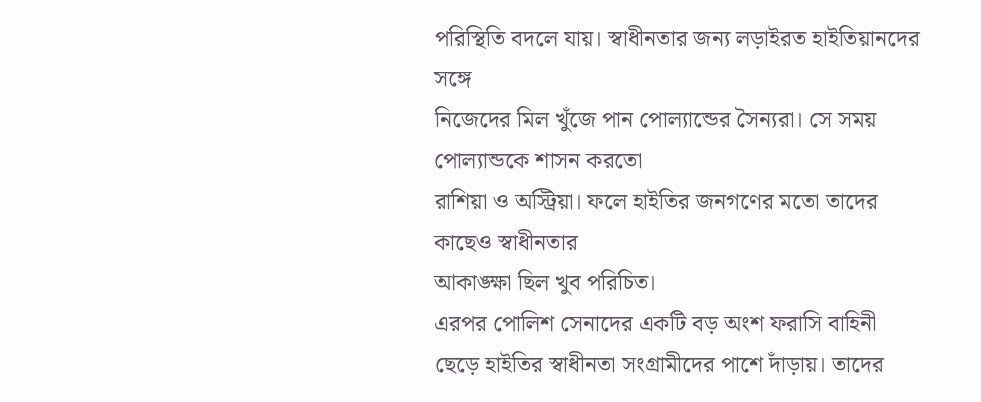পরিস্থিতি বদলে যায়। স্বাধীনতার জন্য লড়াইরত হাইতিয়ানদের সঙ্গে
নিজেদের মিল খুঁজে পান পোল্যান্ডের সৈন্যরা। সে সময় পোল্যান্ডকে শাসন করতো
রাশিয়া ও অস্ট্রিয়া। ফলে হাইতির জনগণের মতো তাদের কাছেও স্বাধীনতার
আকাঙ্ক্ষা ছিল খুব পরিচিত।
এরপর পোলিশ সেনাদের একটি বড় অংশ ফরাসি বাহিনী
ছেড়ে হাইতির স্বাধীনতা সংগ্রামীদের পাশে দাঁড়ায়। তাদের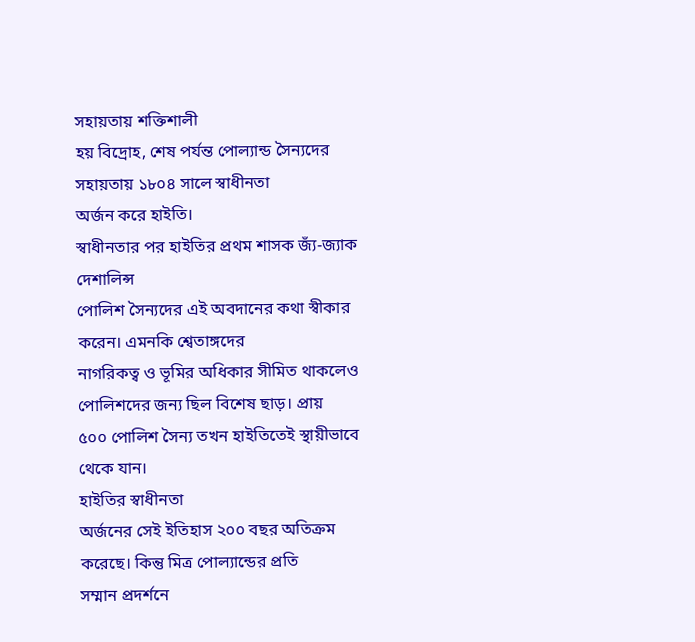সহায়তায় শক্তিশালী
হয় বিদ্রোহ, শেষ পর্যন্ত পোল্যান্ড সৈন্যদের সহায়তায় ১৮০৪ সালে স্বাধীনতা
অর্জন করে হাইতি।
স্বাধীনতার পর হাইতির প্রথম শাসক জ্যঁ-জ্যাক দেশালিন্স
পোলিশ সৈন্যদের এই অবদানের কথা স্বীকার করেন। এমনকি শ্বেতাঙ্গদের
নাগরিকত্ব ও ভূমির অধিকার সীমিত থাকলেও পোলিশদের জন্য ছিল বিশেষ ছাড়। প্রায়
৫০০ পোলিশ সৈন্য তখন হাইতিতেই স্থায়ীভাবে থেকে যান।
হাইতির স্বাধীনতা
অর্জনের সেই ইতিহাস ২০০ বছর অতিক্রম করেছে। কিন্তু মিত্র পোল্যান্ডের প্রতি
সম্মান প্রদর্শনে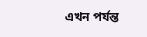এখন পর্যন্ত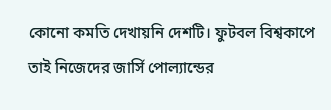কোনো কমতি দেখায়নি দেশটি। ফুটবল বিশ্বকাপে
তাই নিজেদের জার্সি পোল্যান্ডের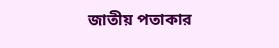জাতীয় পতাকার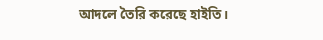আদলে তৈরি করেছে হাইতি।